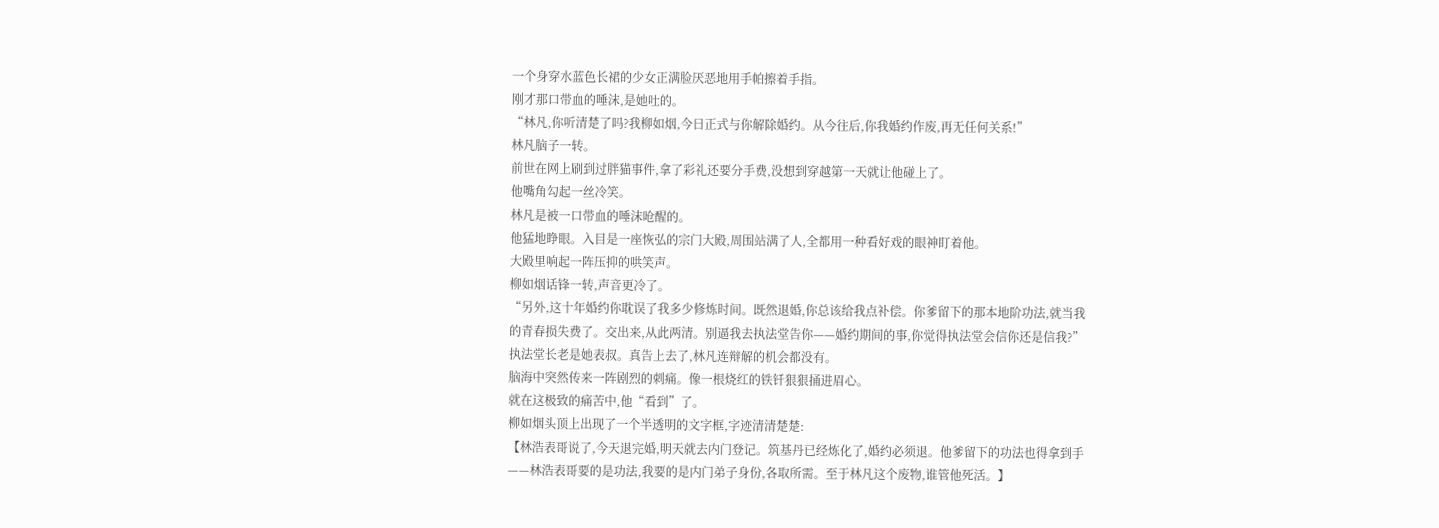一个身穿水蓝色长裙的少女正满脸厌恶地用手帕擦着手指。
刚才那口带血的唾沫,是她吐的。
“林凡,你听清楚了吗?我柳如烟,今日正式与你解除婚约。从今往后,你我婚约作废,再无任何关系!”
林凡脑子一转。
前世在网上刷到过胖猫事件,拿了彩礼还要分手费,没想到穿越第一天就让他碰上了。
他嘴角勾起一丝冷笑。
林凡是被一口带血的唾沫呛醒的。
他猛地睁眼。入目是一座恢弘的宗门大殿,周围站满了人,全都用一种看好戏的眼神盯着他。
大殿里响起一阵压抑的哄笑声。
柳如烟话锋一转,声音更冷了。
“另外,这十年婚约你耽误了我多少修炼时间。既然退婚,你总该给我点补偿。你爹留下的那本地阶功法,就当我的青春损失费了。交出来,从此两清。别逼我去执法堂告你——婚约期间的事,你觉得执法堂会信你还是信我?”
执法堂长老是她表叔。真告上去了,林凡连辩解的机会都没有。
脑海中突然传来一阵剧烈的刺痛。像一根烧红的铁钎狠狠捅进眉心。
就在这极致的痛苦中,他“看到”了。
柳如烟头顶上出现了一个半透明的文字框,字迹清清楚楚:
【林浩表哥说了,今天退完婚,明天就去内门登记。筑基丹已经炼化了,婚约必须退。他爹留下的功法也得拿到手——林浩表哥要的是功法,我要的是内门弟子身份,各取所需。至于林凡这个废物,谁管他死活。】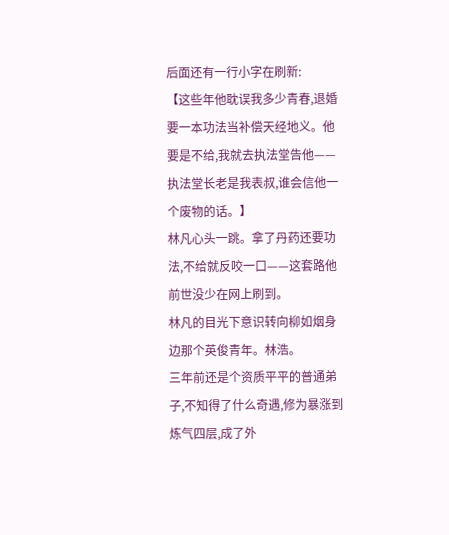后面还有一行小字在刷新:
【这些年他耽误我多少青春,退婚要一本功法当补偿天经地义。他要是不给,我就去执法堂告他——执法堂长老是我表叔,谁会信他一个废物的话。】
林凡心头一跳。拿了丹药还要功法,不给就反咬一口——这套路他前世没少在网上刷到。
林凡的目光下意识转向柳如烟身边那个英俊青年。林浩。
三年前还是个资质平平的普通弟子,不知得了什么奇遇,修为暴涨到炼气四层,成了外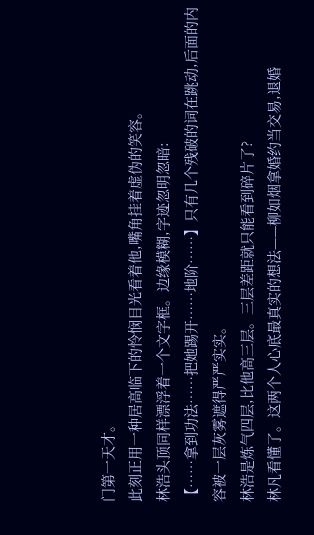门第一天才。
此刻正用一种居高临下的怜悯目光看着他,嘴角挂着虚伪的笑容。
林浩头顶同样漂浮着一个文字框。边缘模糊,字迹忽明忽暗:
【……拿到功法……把她踢开……地阶……】只有几个残破的词在跳动,后面的内容被一层灰雾遮得严严实实。
林浩是炼气四层,比他高三层。三层差距就只能看到碎片了?
林凡看懂了。这两个人心底最真实的想法——柳如烟拿婚约当交易,退婚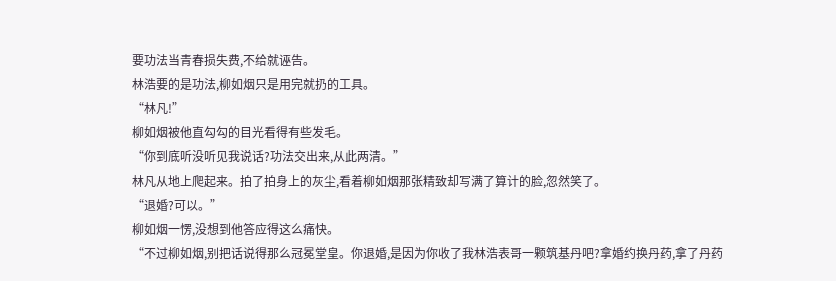要功法当青春损失费,不给就诬告。
林浩要的是功法,柳如烟只是用完就扔的工具。
“林凡!”
柳如烟被他直勾勾的目光看得有些发毛。
“你到底听没听见我说话?功法交出来,从此两清。”
林凡从地上爬起来。拍了拍身上的灰尘,看着柳如烟那张精致却写满了算计的脸,忽然笑了。
“退婚?可以。”
柳如烟一愣,没想到他答应得这么痛快。
“不过柳如烟,别把话说得那么冠冕堂皇。你退婚,是因为你收了我林浩表哥一颗筑基丹吧?拿婚约换丹药,拿了丹药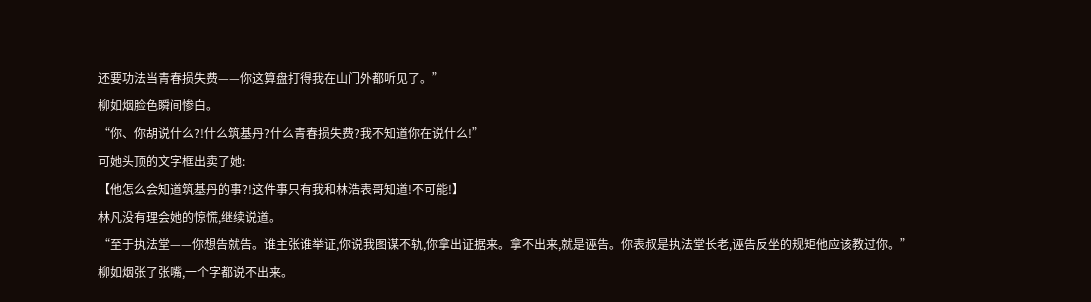还要功法当青春损失费——你这算盘打得我在山门外都听见了。”
柳如烟脸色瞬间惨白。
“你、你胡说什么?!什么筑基丹?什么青春损失费?我不知道你在说什么!”
可她头顶的文字框出卖了她:
【他怎么会知道筑基丹的事?!这件事只有我和林浩表哥知道!不可能!】
林凡没有理会她的惊慌,继续说道。
“至于执法堂——你想告就告。谁主张谁举证,你说我图谋不轨,你拿出证据来。拿不出来,就是诬告。你表叔是执法堂长老,诬告反坐的规矩他应该教过你。”
柳如烟张了张嘴,一个字都说不出来。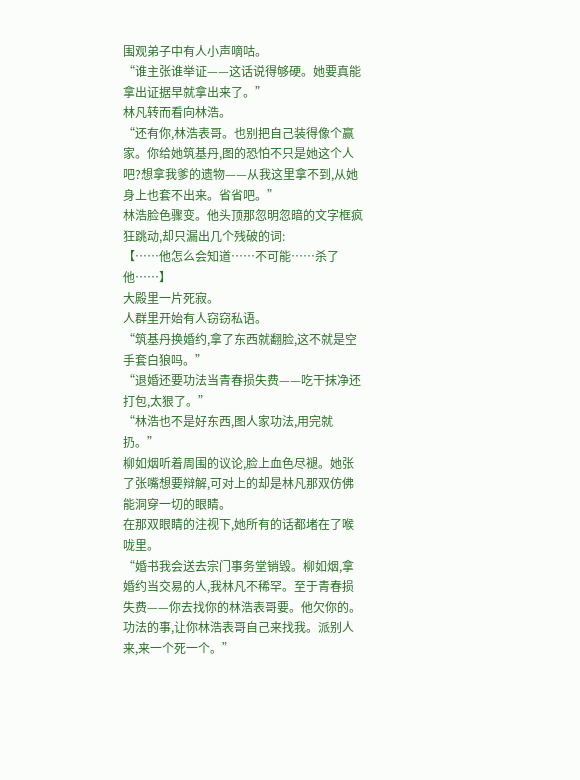围观弟子中有人小声嘀咕。
“谁主张谁举证——这话说得够硬。她要真能拿出证据早就拿出来了。”
林凡转而看向林浩。
“还有你,林浩表哥。也别把自己装得像个赢家。你给她筑基丹,图的恐怕不只是她这个人吧?想拿我爹的遗物——从我这里拿不到,从她身上也套不出来。省省吧。”
林浩脸色骤变。他头顶那忽明忽暗的文字框疯狂跳动,却只漏出几个残破的词:
【……他怎么会知道……不可能……杀了他……】
大殿里一片死寂。
人群里开始有人窃窃私语。
“筑基丹换婚约,拿了东西就翻脸,这不就是空手套白狼吗。”
“退婚还要功法当青春损失费——吃干抹净还打包,太狠了。”
“林浩也不是好东西,图人家功法,用完就扔。”
柳如烟听着周围的议论,脸上血色尽褪。她张了张嘴想要辩解,可对上的却是林凡那双仿佛能洞穿一切的眼睛。
在那双眼睛的注视下,她所有的话都堵在了喉咙里。
“婚书我会送去宗门事务堂销毁。柳如烟,拿婚约当交易的人,我林凡不稀罕。至于青春损失费——你去找你的林浩表哥要。他欠你的。功法的事,让你林浩表哥自己来找我。派别人来,来一个死一个。”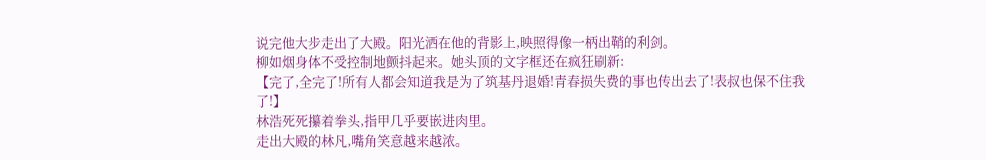说完他大步走出了大殿。阳光洒在他的背影上,映照得像一柄出鞘的利剑。
柳如烟身体不受控制地颤抖起来。她头顶的文字框还在疯狂刷新:
【完了,全完了!所有人都会知道我是为了筑基丹退婚!青春损失费的事也传出去了!表叔也保不住我了!】
林浩死死攥着拳头,指甲几乎要嵌进肉里。
走出大殿的林凡,嘴角笑意越来越浓。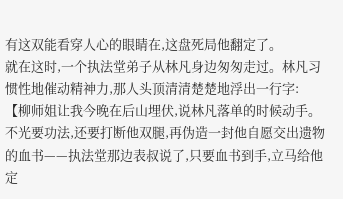有这双能看穿人心的眼睛在,这盘死局他翻定了。
就在这时,一个执法堂弟子从林凡身边匆匆走过。林凡习惯性地催动精神力,那人头顶清清楚楚地浮出一行字:
【柳师姐让我今晚在后山埋伏,说林凡落单的时候动手。不光要功法,还要打断他双腿,再伪造一封他自愿交出遗物的血书——执法堂那边表叔说了,只要血书到手,立马给他定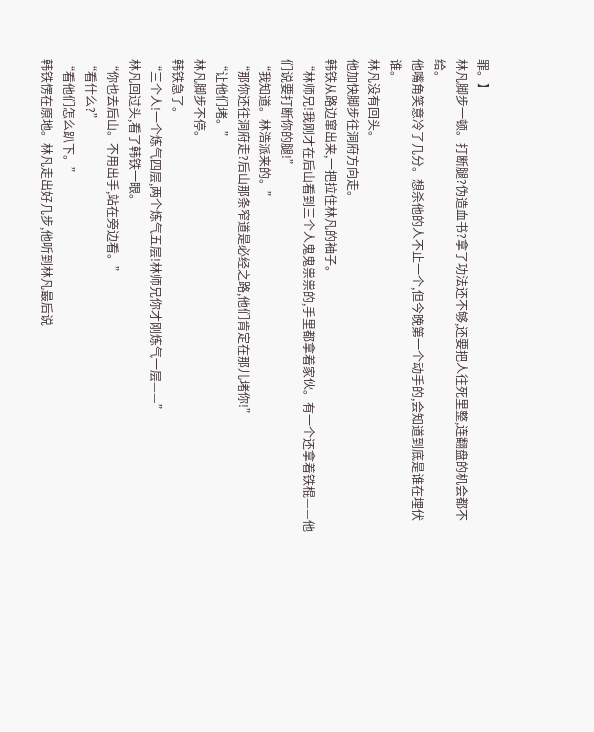罪。】
林凡脚步一顿。打断腿?伪造血书?拿了功法还不够,还要把人往死里整,连翻盘的机会都不给。
他嘴角笑意冷了几分。想杀他的人不止一个,但今晚第一个动手的,会知道到底是谁在埋伏谁。
林凡没有回头。
他加快脚步往洞府方向走。
韩铁从路边窜出来,一把拉住林凡的袖子。
“林师兄!我刚才在后山看到三个人鬼鬼祟祟的,手里都拿着家伙。有一个还拿着铁棍——他们说要打断你的腿!”
“我知道。林浩派来的。”
“那你还往洞府走?后山那条窄道是必经之路,他们肯定在那儿堵你!”
“让他们堵。”
林凡脚步不停。
韩铁急了。
“三个人!一个炼气四层,两个炼气五层!林师兄你才刚炼气一层——”
林凡回过头,看了韩铁一眼。
“你也去后山。不用出手,站在旁边看。”
“看什么?”
“看他们怎么趴下。”
韩铁愣在原地。林凡走出好几步,他听到林凡最后说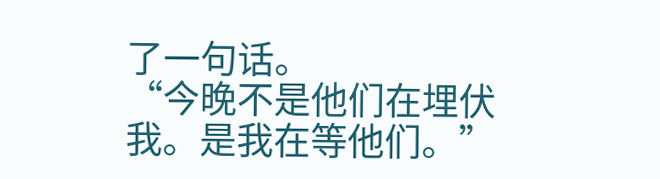了一句话。
“今晚不是他们在埋伏我。是我在等他们。”